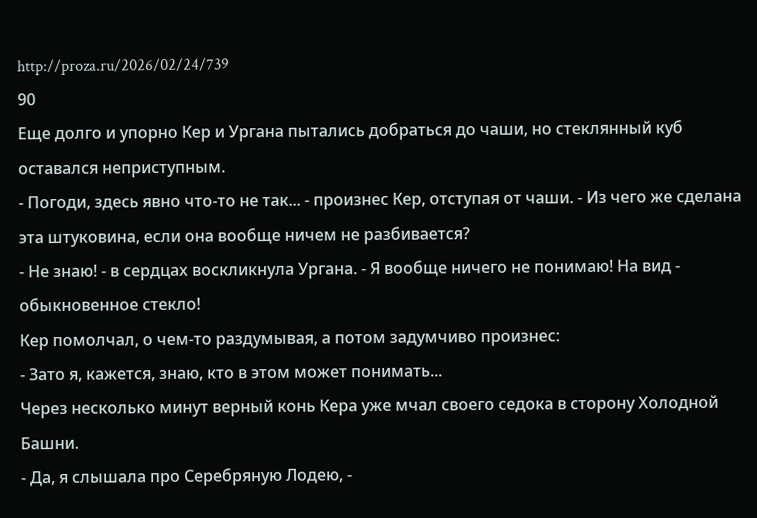http://proza.ru/2026/02/24/739
90
Еще долго и упорно Кер и Ургана пытались добраться до чаши, но стеклянный куб оставался неприступным.
- Погоди, здесь явно что-то не так... - произнес Кер, отступая от чаши. - Из чего же сделана эта штуковина, если она вообще ничем не разбивается?
- Не знаю! - в сердцах воскликнула Ургана. - Я вообще ничего не понимаю! На вид - обыкновенное стекло!
Кер помолчал, о чем-то раздумывая, а потом задумчиво произнес:
- Зато я, кажется, знаю, кто в этом может понимать...
Через несколько минут верный конь Кера уже мчал своего седока в сторону Холодной Башни.
- Да, я слышала про Серебряную Лодею, -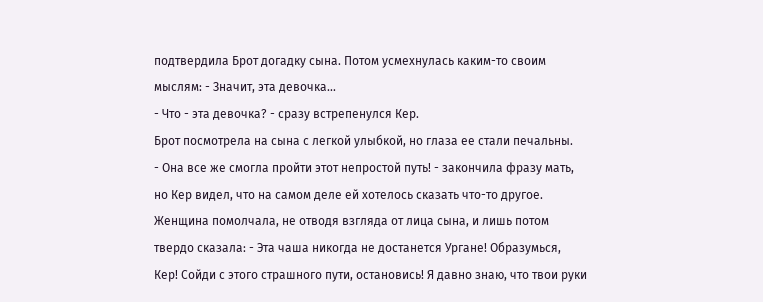подтвердила Брот догадку сына. Потом усмехнулась каким-то своим мыслям: - Значит, эта девочка...
- Что - эта девочка? - сразу встрепенулся Кер.
Брот посмотрела на сына с легкой улыбкой, но глаза ее стали печальны.
- Она все же смогла пройти этот непростой путь! - закончила фразу мать, но Кер видел, что на самом деле ей хотелось сказать что-то другое. Женщина помолчала, не отводя взгляда от лица сына, и лишь потом твердо сказала: - Эта чаша никогда не достанется Ургане! Образумься, Кер! Сойди с этого страшного пути, остановись! Я давно знаю, что твои руки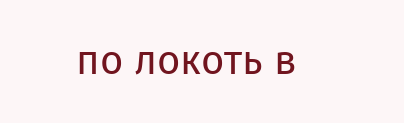по локоть в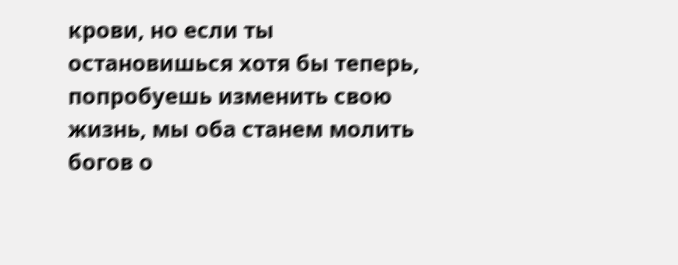крови, но если ты остановишься хотя бы теперь, попробуешь изменить свою жизнь, мы оба станем молить богов о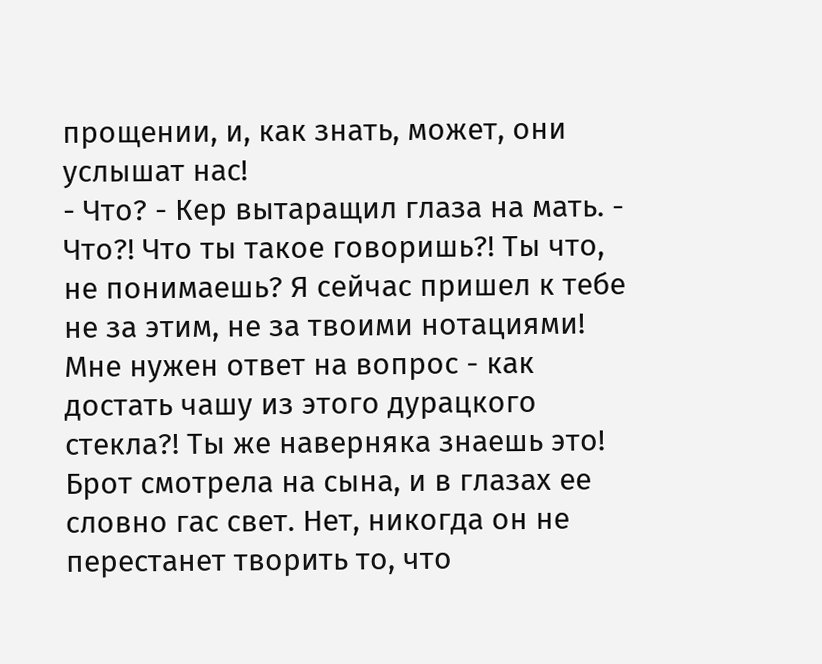прощении, и, как знать, может, они услышат нас!
- Что? - Кер вытаращил глаза на мать. - Что?! Что ты такое говоришь?! Ты что, не понимаешь? Я сейчас пришел к тебе не за этим, не за твоими нотациями! Мне нужен ответ на вопрос - как достать чашу из этого дурацкого стекла?! Ты же наверняка знаешь это!
Брот смотрела на сына, и в глазах ее словно гас свет. Нет, никогда он не перестанет творить то, что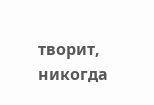творит, никогда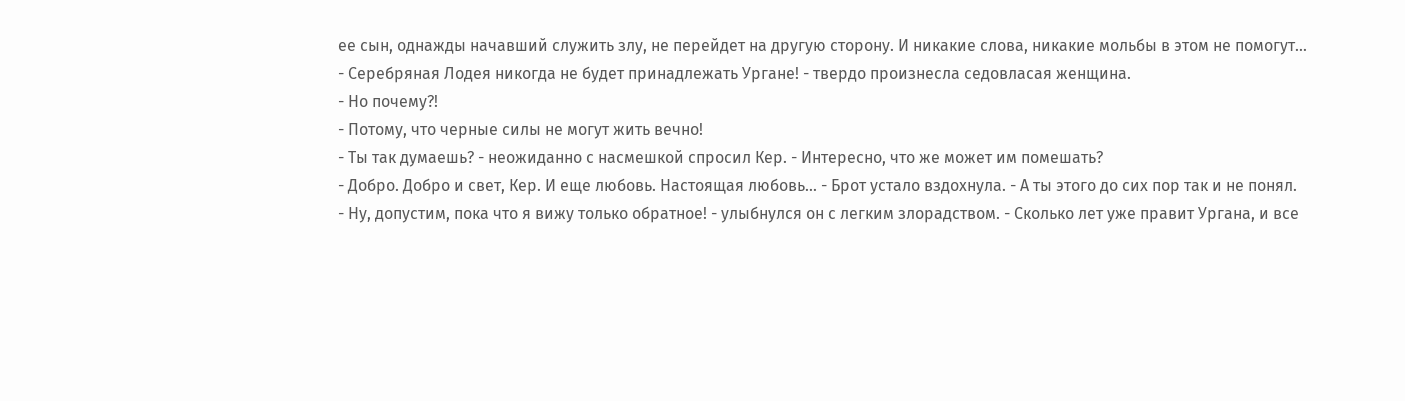ее сын, однажды начавший служить злу, не перейдет на другую сторону. И никакие слова, никакие мольбы в этом не помогут...
- Серебряная Лодея никогда не будет принадлежать Ургане! - твердо произнесла седовласая женщина.
- Но почему?!
- Потому, что черные силы не могут жить вечно!
- Ты так думаешь? - неожиданно с насмешкой спросил Кер. - Интересно, что же может им помешать?
- Добро. Добро и свет, Кер. И еще любовь. Настоящая любовь... - Брот устало вздохнула. - А ты этого до сих пор так и не понял.
- Ну, допустим, пока что я вижу только обратное! - улыбнулся он с легким злорадством. - Сколько лет уже правит Ургана, и все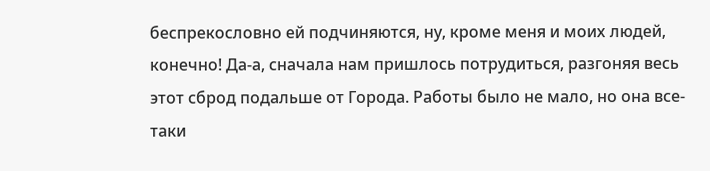беспрекословно ей подчиняются, ну, кроме меня и моих людей, конечно! Да-а, сначала нам пришлось потрудиться, разгоняя весь этот сброд подальше от Города. Работы было не мало, но она все-таки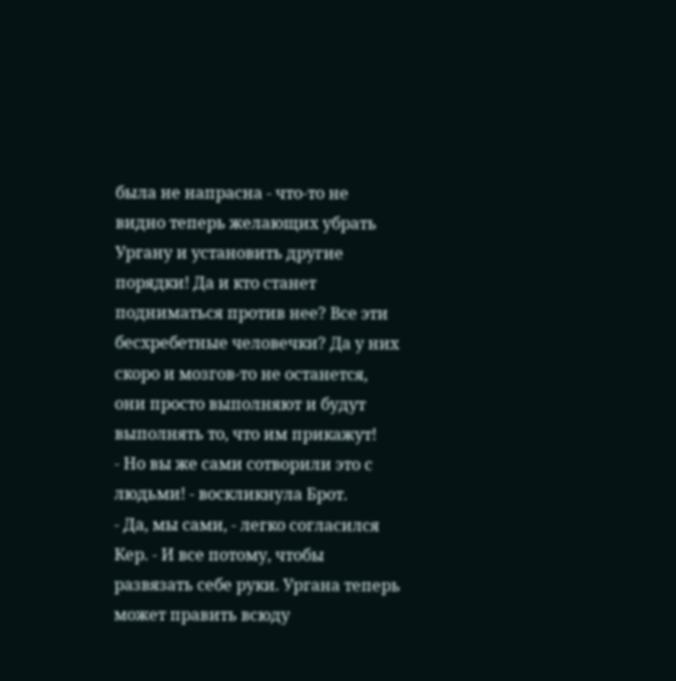была не напрасна - что-то не видно теперь желающих убрать Ургану и установить другие порядки! Да и кто станет подниматься против нее? Все эти бесхребетные человечки? Да у них скоро и мозгов-то не останется, они просто выполняют и будут выполнять то, что им прикажут!
- Но вы же сами сотворили это с людьми! - воскликнула Брот.
- Да, мы сами, - легко согласился Кер. - И все потому, чтобы развязать себе руки. Ургана теперь может править всюду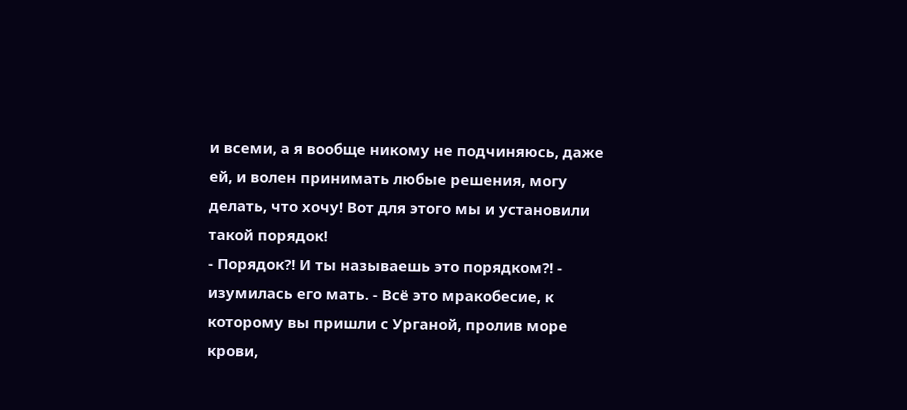и всеми, а я вообще никому не подчиняюсь, даже ей, и волен принимать любые решения, могу делать, что хочу! Вот для этого мы и установили такой порядок!
- Порядок?! И ты называешь это порядком?! - изумилась его мать. - Всё это мракобесие, к которому вы пришли с Урганой, пролив море крови,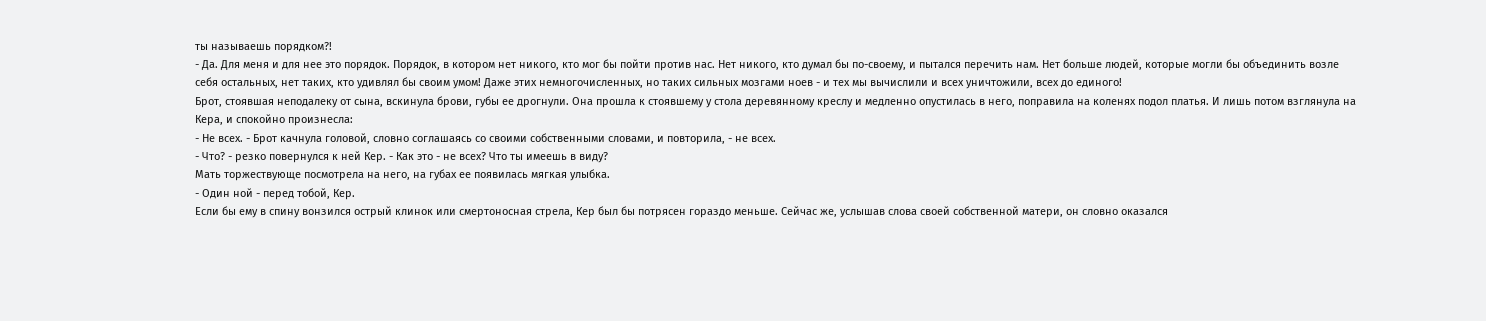ты называешь порядком?!
- Да. Для меня и для нее это порядок. Порядок, в котором нет никого, кто мог бы пойти против нас. Нет никого, кто думал бы по-своему, и пытался перечить нам. Нет больше людей, которые могли бы объединить возле себя остальных, нет таких, кто удивлял бы своим умом! Даже этих немногочисленных, но таких сильных мозгами ноев - и тех мы вычислили и всех уничтожили, всех до единого!
Брот, стоявшая неподалеку от сына, вскинула брови, губы ее дрогнули. Она прошла к стоявшему у стола деревянному креслу и медленно опустилась в него, поправила на коленях подол платья. И лишь потом взглянула на Кера, и спокойно произнесла:
- Не всех. - Брот качнула головой, словно соглашаясь со своими собственными словами, и повторила, - не всех.
- Что? - резко повернулся к ней Кер. - Как это - не всех? Что ты имеешь в виду?
Мать торжествующе посмотрела на него, на губах ее появилась мягкая улыбка.
- Один ной - перед тобой, Кер.
Если бы ему в спину вонзился острый клинок или смертоносная стрела, Кер был бы потрясен гораздо меньше. Сейчас же, услышав слова своей собственной матери, он словно оказался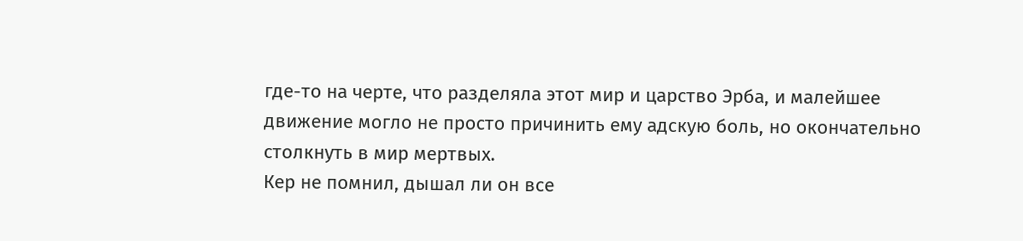где-то на черте, что разделяла этот мир и царство Эрба, и малейшее движение могло не просто причинить ему адскую боль, но окончательно столкнуть в мир мертвых.
Кер не помнил, дышал ли он все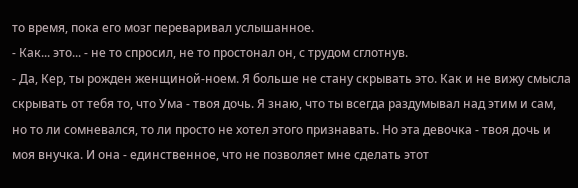то время, пока его мозг переваривал услышанное.
- Как... это... - не то спросил, не то простонал он, с трудом сглотнув.
- Да, Кер, ты рожден женщиной-ноем. Я больше не стану скрывать это. Как и не вижу смысла скрывать от тебя то, что Ума - твоя дочь. Я знаю, что ты всегда раздумывал над этим и сам, но то ли сомневался, то ли просто не хотел этого признавать. Но эта девочка - твоя дочь и моя внучка. И она - единственное, что не позволяет мне сделать этот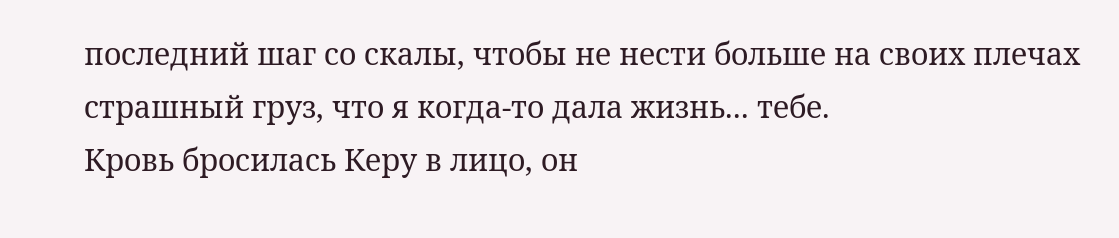последний шаг со скалы, чтобы не нести больше на своих плечах страшный груз, что я когда-то дала жизнь... тебе.
Кровь бросилась Керу в лицо, он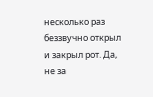несколько раз беззвучно открыл и закрыл рот. Да, не за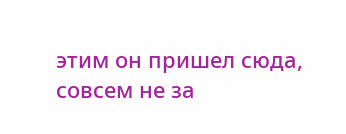этим он пришел сюда, совсем не за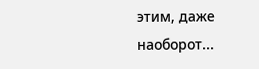этим, даже наоборот...